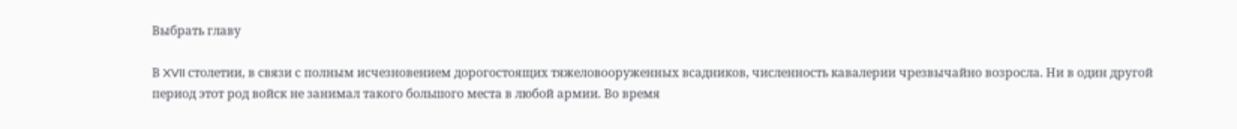Выбрать главу

В XVII столетии, в связи с полным исчезновением дорогостоящих тяжеловооруженных всадников, численность кавалерии чрезвычайно возросла. Ни в один другой период этот род войск не занимал такого большого места в любой армии. Во время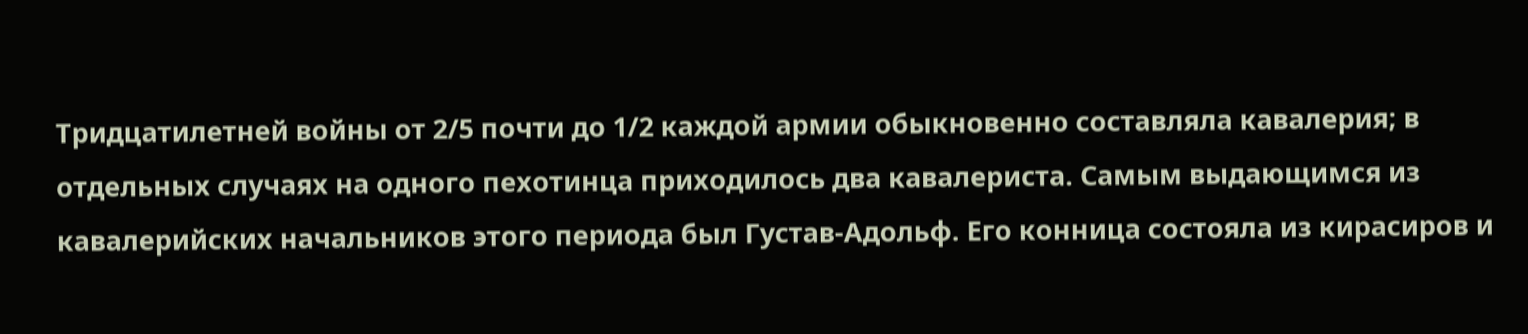Тридцатилетней войны от 2/5 почти до 1/2 каждой армии обыкновенно составляла кавалерия; в отдельных случаях на одного пехотинца приходилось два кавалериста. Самым выдающимся из кавалерийских начальников этого периода был Густав-Адольф. Его конница состояла из кирасиров и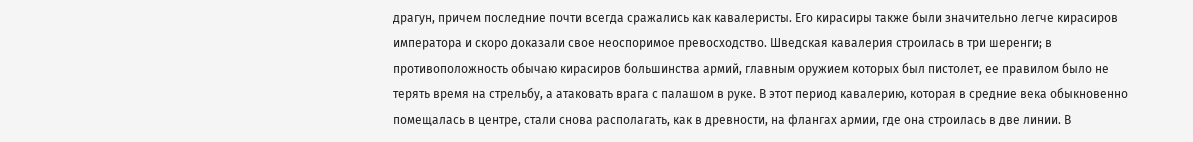драгун, причем последние почти всегда сражались как кавалеристы. Его кирасиры также были значительно легче кирасиров императора и скоро доказали свое неоспоримое превосходство. Шведская кавалерия строилась в три шеренги; в противоположность обычаю кирасиров большинства армий, главным оружием которых был пистолет, ее правилом было не терять время на стрельбу, а атаковать врага с палашом в руке. В этот период кавалерию, которая в средние века обыкновенно помещалась в центре, стали снова располагать, как в древности, на флангах армии, где она строилась в две линии. В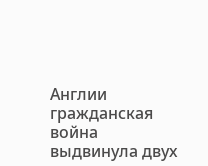Англии гражданская война выдвинула двух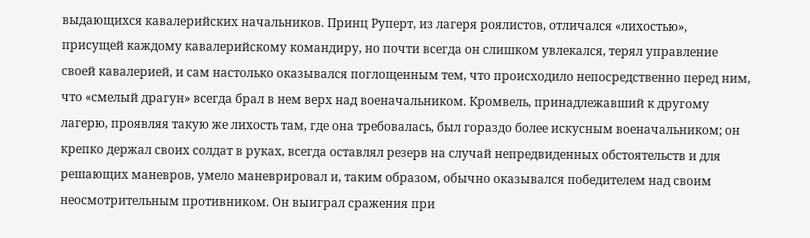выдающихся кавалерийских начальников. Принц Руперт, из лагеря роялистов, отличался «лихостью», присущей каждому кавалерийскому командиру, но почти всегда он слишком увлекался, терял управление своей кавалерией, и сам настолько оказывался поглощенным тем, что происходило непосредственно перед ним, что «смелый драгун» всегда брал в нем верх над военачальником. Кромвель, принадлежавший к другому лагерю, проявляя такую же лихость там, где она требовалась, был гораздо более искусным военачальником; он крепко держал своих солдат в руках, всегда оставлял резерв на случай непредвиденных обстоятельств и для решающих маневров, умело маневрировал и, таким образом, обычно оказывался победителем над своим неосмотрительным противником. Он выиграл сражения при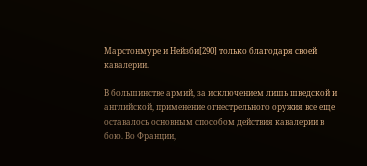Марстонмуре и Нейзби[290] только благодаря своей кавалерии.

В большинстве армий, за исключением лишь шведской и английской, применение огнестрельного оружия все еще оставалось основным способом действия кавалерии в бою. Во Франции,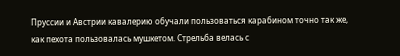Пруссии и Австрии кавалерию обучали пользоваться карабином точно так же, как пехота пользовалась мушкетом. Стрельба велась с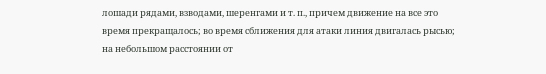лошади рядами, взводами, шеренгами и т. п., причем движение на все это время прекращалось; во время сближения для атаки линия двигалась рысью; на небольшом расстоянии от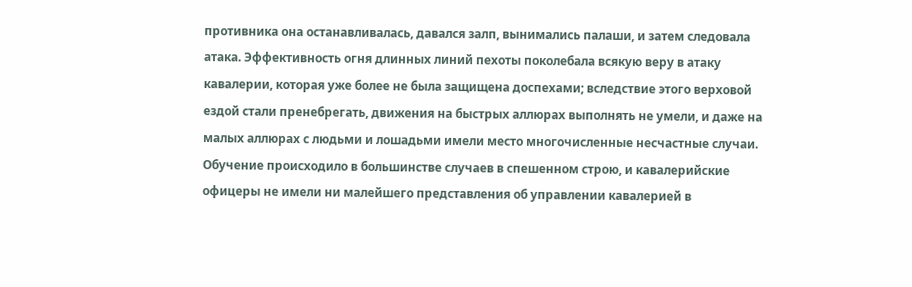противника она останавливалась, давался залп, вынимались палаши, и затем следовала атака. Эффективность огня длинных линий пехоты поколебала всякую веру в атаку кавалерии, которая уже более не была защищена доспехами; вследствие этого верховой ездой стали пренебрегать, движения на быстрых аллюрах выполнять не умели, и даже на малых аллюрах с людьми и лошадьми имели место многочисленные несчастные случаи. Обучение происходило в большинстве случаев в спешенном строю, и кавалерийские офицеры не имели ни малейшего представления об управлении кавалерией в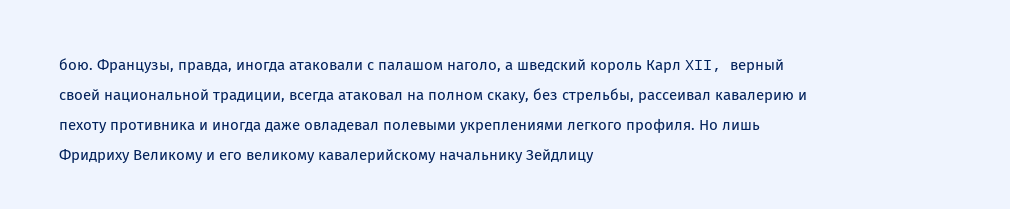бою. Французы, правда, иногда атаковали с палашом наголо, а шведский король Карл XII, верный своей национальной традиции, всегда атаковал на полном скаку, без стрельбы, рассеивал кавалерию и пехоту противника и иногда даже овладевал полевыми укреплениями легкого профиля. Но лишь Фридриху Великому и его великому кавалерийскому начальнику Зейдлицу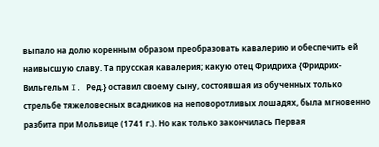выпало на долю коренным образом преобразовать кавалерию и обеспечить ей наивысшую славу. Та прусская кавалерия; какую отец Фридриха {Фридрих-Вильгельм I. Ред.} оставил своему сыну, состоявшая из обученных только стрельбе тяжеловесных всадников на неповоротливых лошадях, была мгновенно разбита при Мольвице (1741 г.). Но как только закончилась Первая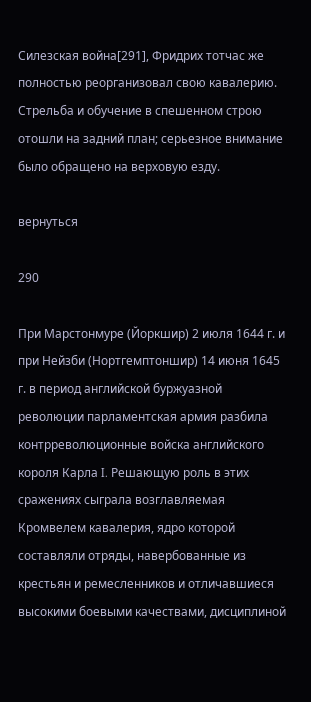Силезская война[291], Фридрих тотчас же полностью реорганизовал свою кавалерию. Стрельба и обучение в спешенном строю отошли на задний план; серьезное внимание было обращено на верховую езду.

вернуться

290

При Марстонмуре (Йоркшир) 2 июля 1644 г. и при Нейзби (Нортгемптоншир) 14 июня 1645 г. в период английской буржуазной революции парламентская армия разбила контрреволюционные войска английского короля Карла I. Решающую роль в этих сражениях сыграла возглавляемая Кромвелем кавалерия, ядро которой составляли отряды, навербованные из крестьян и ремесленников и отличавшиеся высокими боевыми качествами, дисциплиной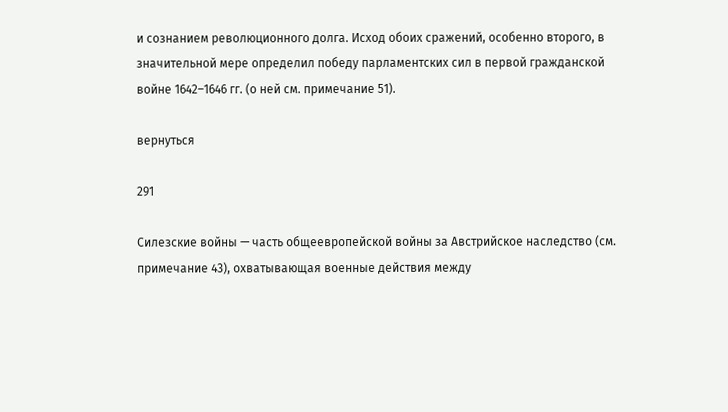и сознанием революционного долга. Исход обоих сражений, особенно второго, в значительной мере определил победу парламентских сил в первой гражданской войне 1642–1646 гг. (о ней см. примечание 51).

вернуться

291

Силезские войны — часть общеевропейской войны за Австрийское наследство (см. примечание 43), охватывающая военные действия между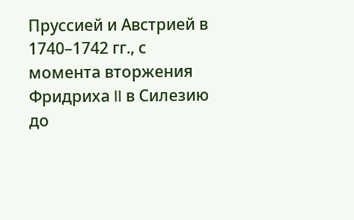Пруссией и Австрией в 1740–1742 гг., с момента вторжения Фридриха II в Силезию до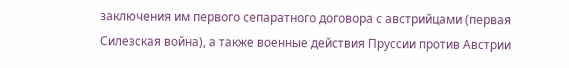заключения им первого сепаратного договора с австрийцами (первая Силезская война), а также военные действия Пруссии против Австрии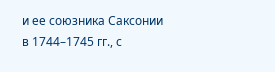и ее союзника Саксонии в 1744–1745 гг., с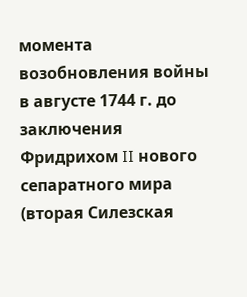момента возобновления войны в августе 1744 г. до заключения Фридрихом II нового сепаратного мира (вторая Силезская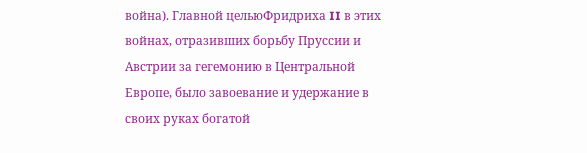война). Главной цельюФридриха II в этих войнах, отразивших борьбу Пруссии и Австрии за гегемонию в Центральной Европе, было завоевание и удержание в своих руках богатой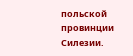польской провинции Силезии.